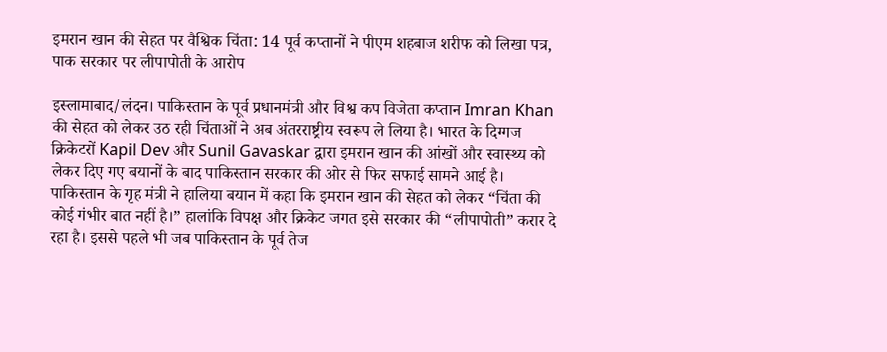इमरान खान की सेहत पर वैश्विक चिंता: 14 पूर्व कप्तानों ने पीएम शहबाज शरीफ को लिखा पत्र, पाक सरकार पर लीपापोती के आरोप

इस्लामाबाद/लंदन। पाकिस्तान के पूर्व प्रधानमंत्री और विश्व कप विजेता कप्तान Imran Khan की सेहत को लेकर उठ रही चिंताओं ने अब अंतरराष्ट्रीय स्वरूप ले लिया है। भारत के दिग्गज क्रिकेटरों Kapil Dev और Sunil Gavaskar द्वारा इमरान खान की आंखों और स्वास्थ्य को लेकर दिए गए बयानों के बाद पाकिस्तान सरकार की ओर से फिर सफाई सामने आई है। पाकिस्तान के गृह मंत्री ने हालिया बयान में कहा कि इमरान खान की सेहत को लेकर “चिंता की कोई गंभीर बात नहीं है।” हालांकि विपक्ष और क्रिकेट जगत इसे सरकार की “लीपापोती” करार दे रहा है। इससे पहले भी जब पाकिस्तान के पूर्व तेज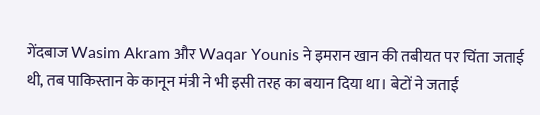गेंदबाज Wasim Akram और Waqar Younis ने इमरान खान की तबीयत पर चिंता जताई थी, तब पाकिस्तान के कानून मंत्री ने भी इसी तरह का बयान दिया था। बेटों ने जताई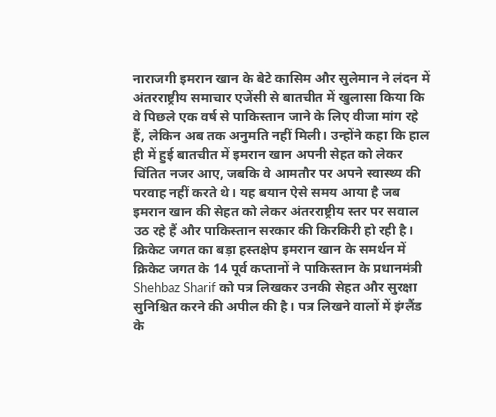नाराजगी इमरान खान के बेटे कासिम और सुलेमान ने लंदन में अंतरराष्ट्रीय समाचार एजेंसी से बातचीत में खुलासा किया कि वे पिछले एक वर्ष से पाकिस्तान जाने के लिए वीजा मांग रहे हैं, लेकिन अब तक अनुमति नहीं मिली। उन्होंने कहा कि हाल ही में हुई बातचीत में इमरान खान अपनी सेहत को लेकर चिंतित नजर आए, जबकि वे आमतौर पर अपने स्वास्थ्य की परवाह नहीं करते थे। यह बयान ऐसे समय आया है जब इमरान खान की सेहत को लेकर अंतरराष्ट्रीय स्तर पर सवाल उठ रहे हैं और पाकिस्तान सरकार की किरकिरी हो रही है। क्रिकेट जगत का बड़ा हस्तक्षेप इमरान खान के समर्थन में क्रिकेट जगत के 14 पूर्व कप्तानों ने पाकिस्तान के प्रधानमंत्री Shehbaz Sharif को पत्र लिखकर उनकी सेहत और सुरक्षा सुनिश्चित करने की अपील की है। पत्र लिखने वालों में इंग्लैंड के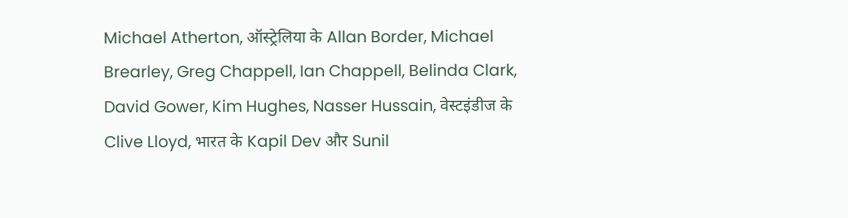Michael Atherton, ऑस्ट्रेलिया के Allan Border, Michael Brearley, Greg Chappell, Ian Chappell, Belinda Clark, David Gower, Kim Hughes, Nasser Hussain, वेस्टइंडीज के Clive Lloyd, भारत के Kapil Dev और Sunil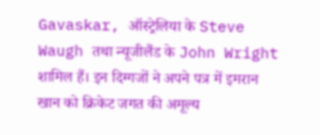Gavaskar, ऑस्ट्रेलिया के Steve Waugh तथा न्यूजीलैंड के John Wright शामिल हैं। इन दिग्गजों ने अपने पत्र में इमरान खान को क्रिकेट जगत की अमूल्य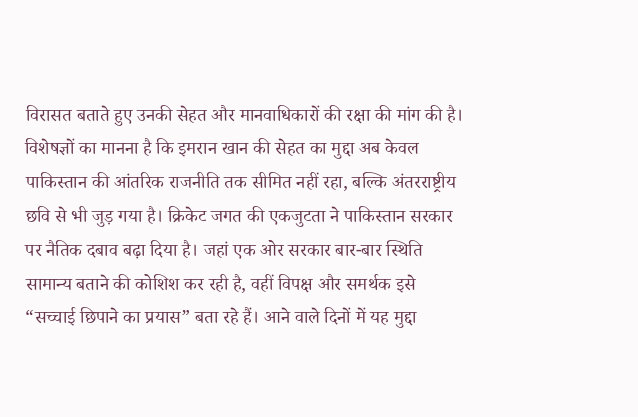विरासत बताते हुए उनकी सेहत और मानवाधिकारों की रक्षा की मांग की है। विशेषज्ञों का मानना है कि इमरान खान की सेहत का मुद्दा अब केवल पाकिस्तान की आंतरिक राजनीति तक सीमित नहीं रहा, बल्कि अंतरराष्ट्रीय छवि से भी जुड़ गया है। क्रिकेट जगत की एकजुटता ने पाकिस्तान सरकार पर नैतिक दबाव बढ़ा दिया है। जहां एक ओर सरकार बार-बार स्थिति सामान्य बताने की कोशिश कर रही है, वहीं विपक्ष और समर्थक इसे “सच्चाई छिपाने का प्रयास” बता रहे हैं। आने वाले दिनों में यह मुद्दा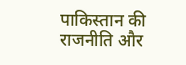पाकिस्तान की राजनीति और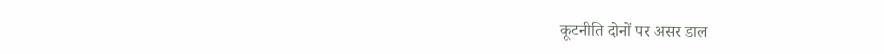कूटनीति दोनों पर असर डाल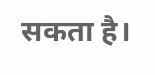सकता है।